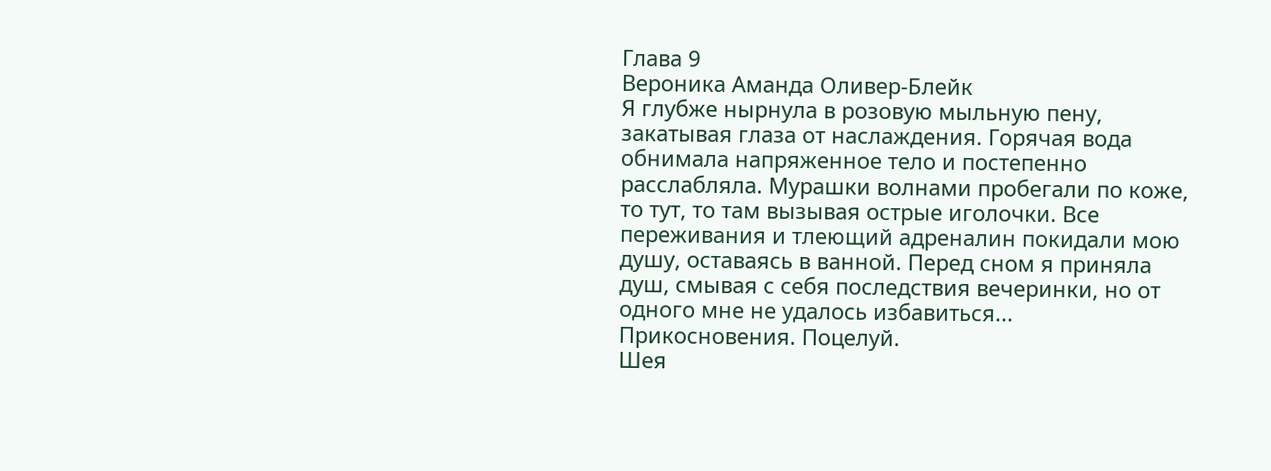Глава 9
Вероника Аманда Оливер-Блейк
Я глубже нырнула в розовую мыльную пену, закатывая глаза от наслаждения. Горячая вода обнимала напряженное тело и постепенно расслабляла. Мурашки волнами пробегали по коже, то тут, то там вызывая острые иголочки. Все переживания и тлеющий адреналин покидали мою душу, оставаясь в ванной. Перед сном я приняла душ, смывая с себя последствия вечеринки, но от одного мне не удалось избавиться...
Прикосновения. Поцелуй.
Шея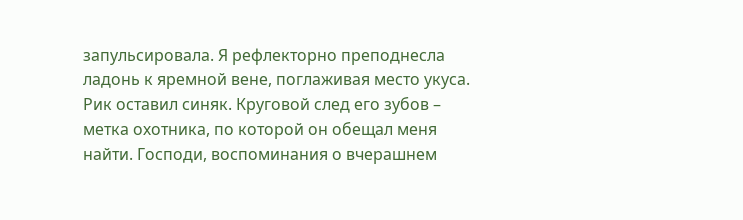запульсировала. Я рефлекторно преподнесла ладонь к яремной вене, поглаживая место укуса. Рик оставил синяк. Круговой след его зубов – метка охотника, по которой он обещал меня найти. Господи, воспоминания о вчерашнем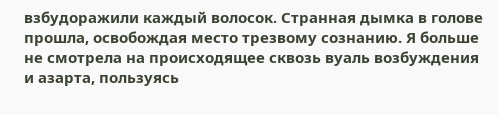взбудоражили каждый волосок. Странная дымка в голове прошла, освобождая место трезвому сознанию. Я больше не смотрела на происходящее сквозь вуаль возбуждения и азарта, пользуясь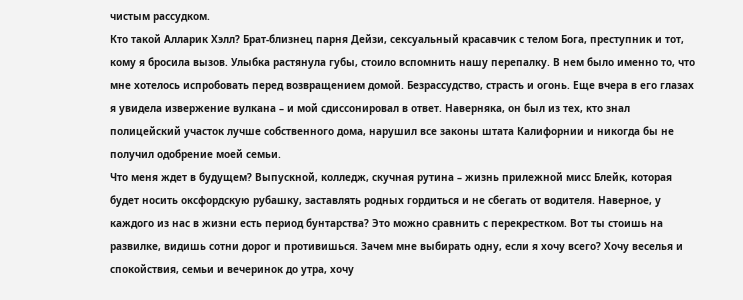чистым рассудком.
Кто такой Алларик Хэлл? Брат-близнец парня Дейзи, сексуальный красавчик с телом Бога, преступник и тот, кому я бросила вызов. Улыбка растянула губы, стоило вспомнить нашу перепалку. В нем было именно то, что мне хотелось испробовать перед возвращением домой. Безрассудство, страсть и огонь. Еще вчера в его глазах я увидела извержение вулкана – и мой сдиссонировал в ответ. Наверняка, он был из тех, кто знал полицейский участок лучше собственного дома, нарушил все законы штата Калифорнии и никогда бы не получил одобрение моей семьи.
Что меня ждет в будущем? Выпускной, колледж, скучная рутина – жизнь прилежной мисс Блейк, которая будет носить оксфордскую рубашку, заставлять родных гордиться и не сбегать от водителя. Наверное, у каждого из нас в жизни есть период бунтарства? Это можно сравнить с перекрестком. Вот ты стоишь на развилке, видишь сотни дорог и противишься. Зачем мне выбирать одну, если я хочу всего? Хочу веселья и спокойствия, семьи и вечеринок до утра, хочу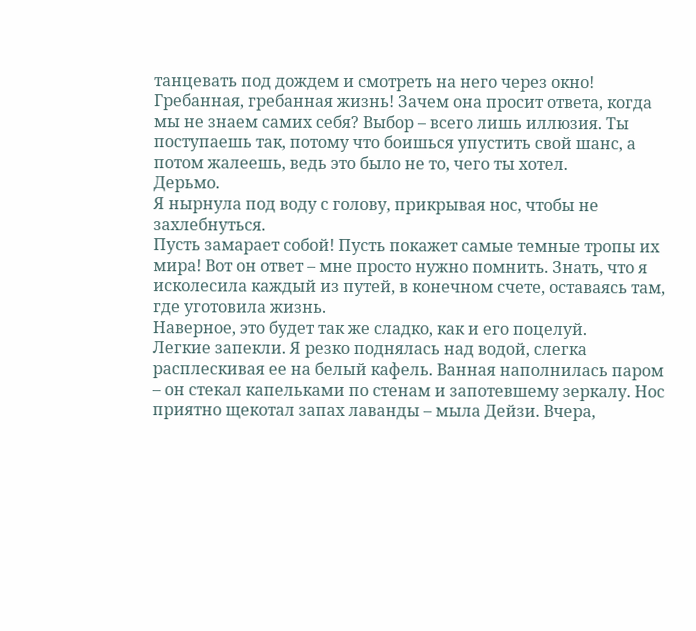танцевать под дождем и смотреть на него через окно! Гребанная, гребанная жизнь! Зачем она просит ответа, когда мы не знаем самих себя? Выбор – всего лишь иллюзия. Ты поступаешь так, потому что боишься упустить свой шанс, а потом жалеешь, ведь это было не то, чего ты хотел.
Дерьмо.
Я нырнула под воду с голову, прикрывая нос, чтобы не захлебнуться.
Пусть замарает собой! Пусть покажет самые темные тропы их мира! Вот он ответ – мне просто нужно помнить. Знать, что я исколесила каждый из путей, в конечном счете, оставаясь там, где уготовила жизнь.
Наверное, это будет так же сладко, как и его поцелуй.
Легкие запекли. Я резко поднялась над водой, слегка расплескивая ее на белый кафель. Ванная наполнилась паром – он стекал капельками по стенам и запотевшему зеркалу. Нос приятно щекотал запах лаванды – мыла Дейзи. Вчера,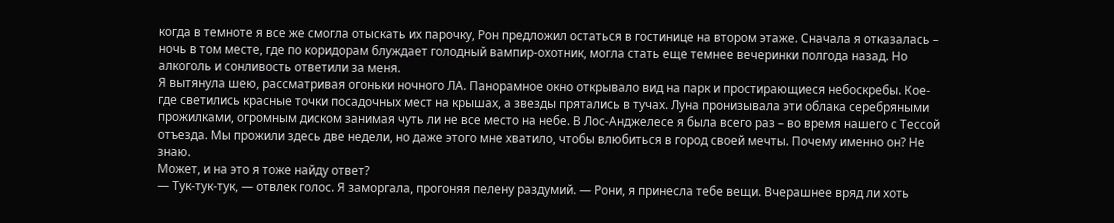когда в темноте я все же смогла отыскать их парочку, Рон предложил остаться в гостинице на втором этаже. Сначала я отказалась – ночь в том месте, где по коридорам блуждает голодный вампир-охотник, могла стать еще темнее вечеринки полгода назад. Но алкоголь и сонливость ответили за меня.
Я вытянула шею, рассматривая огоньки ночного ЛА. Панорамное окно открывало вид на парк и простирающиеся небоскребы. Кое-где светились красные точки посадочных мест на крышах, а звезды прятались в тучах. Луна пронизывала эти облака серебряными прожилками, огромным диском занимая чуть ли не все место на небе. В Лос-Анджелесе я была всего раз – во время нашего с Тессой отъезда. Мы прожили здесь две недели, но даже этого мне хватило, чтобы влюбиться в город своей мечты. Почему именно он? Не знаю.
Может, и на это я тоже найду ответ?
— Тук-тук-тук, — отвлек голос. Я заморгала, прогоняя пелену раздумий. — Рони, я принесла тебе вещи. Вчерашнее вряд ли хоть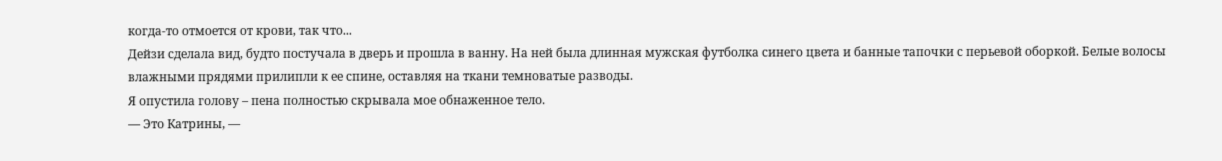когда-то отмоется от крови, так что...
Дейзи сделала вид, будто постучала в дверь и прошла в ванну. На ней была длинная мужская футболка синего цвета и банные тапочки с перьевой оборкой. Белые волосы влажными прядями прилипли к ее спине, оставляя на ткани темноватые разводы.
Я опустила голову – пена полностью скрывала мое обнаженное тело.
— Это Катрины, —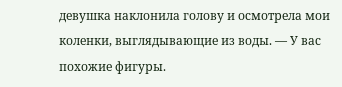девушка наклонила голову и осмотрела мои коленки, выглядывающие из воды. — У вас похожие фигуры.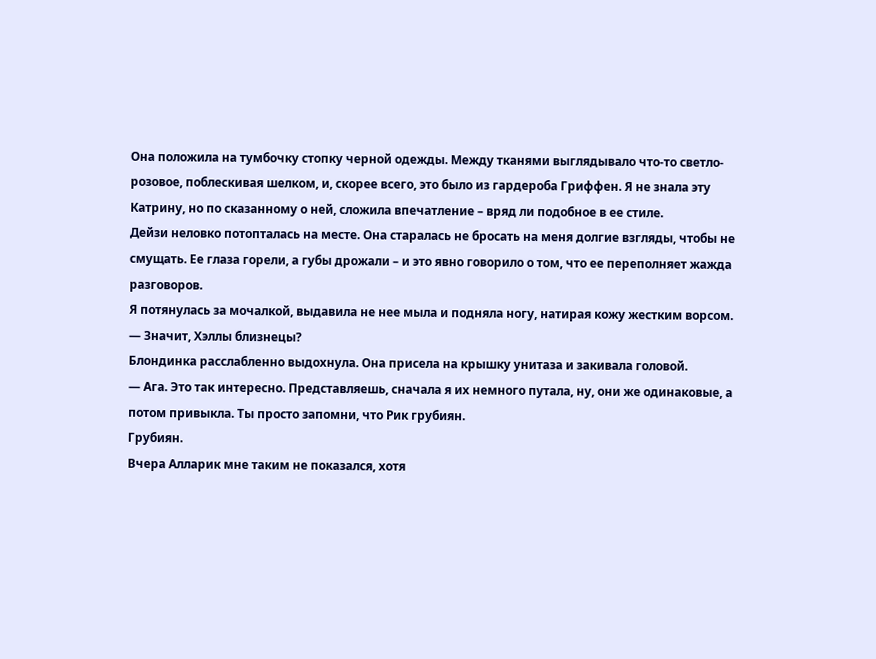Она положила на тумбочку стопку черной одежды. Между тканями выглядывало что-то светло-розовое, поблескивая шелком, и, скорее всего, это было из гардероба Гриффен. Я не знала эту Катрину, но по сказанному о ней, сложила впечатление – вряд ли подобное в ее стиле.
Дейзи неловко потопталась на месте. Она старалась не бросать на меня долгие взгляды, чтобы не смущать. Ее глаза горели, а губы дрожали – и это явно говорило о том, что ее переполняет жажда разговоров.
Я потянулась за мочалкой, выдавила не нее мыла и подняла ногу, натирая кожу жестким ворсом.
— Значит, Хэллы близнецы?
Блондинка расслабленно выдохнула. Она присела на крышку унитаза и закивала головой.
— Ага. Это так интересно. Представляешь, сначала я их немного путала, ну, они же одинаковые, а потом привыкла. Ты просто запомни, что Рик грубиян.
Грубиян.
Вчера Алларик мне таким не показался, хотя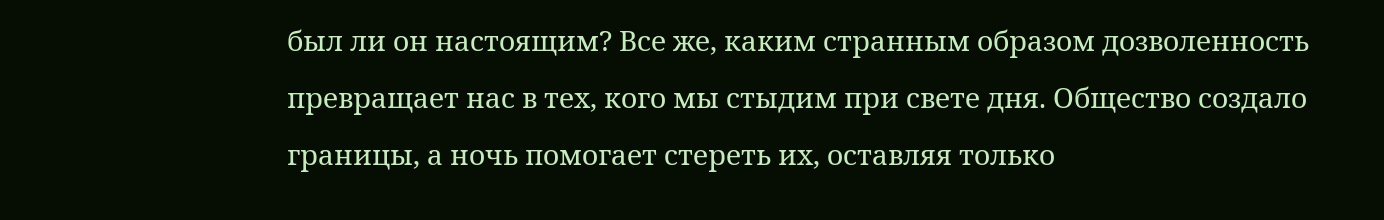был ли он настоящим? Все же, каким странным образом дозволенность превращает нас в тех, кого мы стыдим при свете дня. Общество создало границы, а ночь помогает стереть их, оставляя только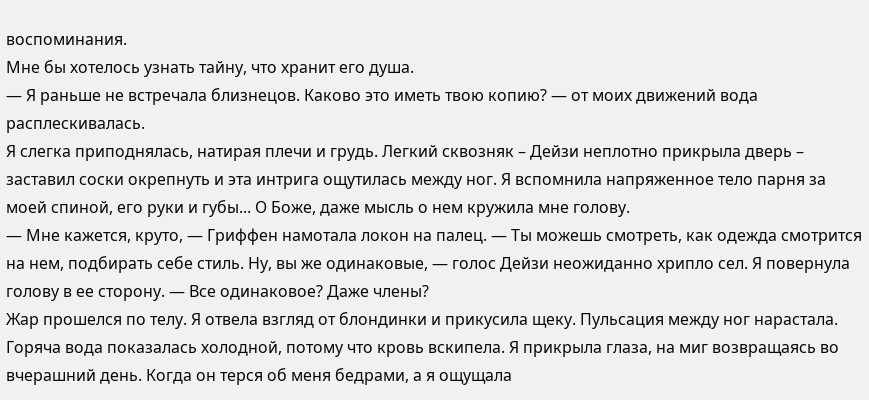воспоминания.
Мне бы хотелось узнать тайну, что хранит его душа.
— Я раньше не встречала близнецов. Каково это иметь твою копию? — от моих движений вода расплескивалась.
Я слегка приподнялась, натирая плечи и грудь. Легкий сквозняк – Дейзи неплотно прикрыла дверь – заставил соски окрепнуть и эта интрига ощутилась между ног. Я вспомнила напряженное тело парня за моей спиной, его руки и губы... О Боже, даже мысль о нем кружила мне голову.
— Мне кажется, круто, — Гриффен намотала локон на палец. — Ты можешь смотреть, как одежда смотрится на нем, подбирать себе стиль. Ну, вы же одинаковые, — голос Дейзи неожиданно хрипло сел. Я повернула голову в ее сторону. — Все одинаковое? Даже члены?
Жар прошелся по телу. Я отвела взгляд от блондинки и прикусила щеку. Пульсация между ног нарастала. Горяча вода показалась холодной, потому что кровь вскипела. Я прикрыла глаза, на миг возвращаясь во вчерашний день. Когда он терся об меня бедрами, а я ощущала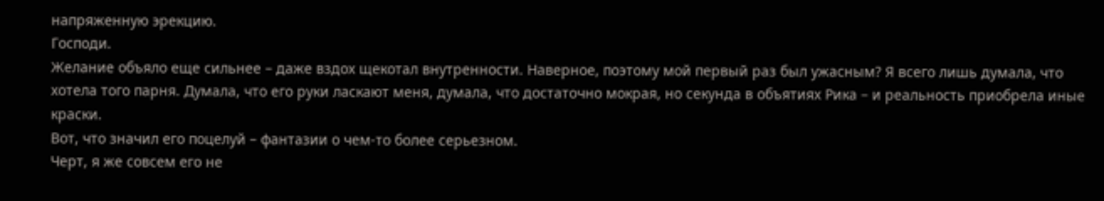напряженную эрекцию.
Господи.
Желание объяло еще сильнее – даже вздох щекотал внутренности. Наверное, поэтому мой первый раз был ужасным? Я всего лишь думала, что хотела того парня. Думала, что его руки ласкают меня, думала, что достаточно мокрая, но секунда в объятиях Рика – и реальность приобрела иные краски.
Вот, что значил его поцелуй – фантазии о чем-то более серьезном.
Черт, я же совсем его не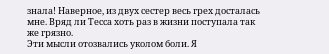знала! Наверное, из двух сестер весь грех досталась мне. Вряд ли Тесса хоть раз в жизни поступала так же грязно.
Эти мысли отозвались уколом боли. Я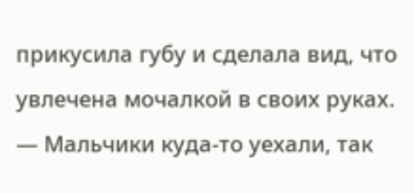прикусила губу и сделала вид, что увлечена мочалкой в своих руках.
— Мальчики куда-то уехали, так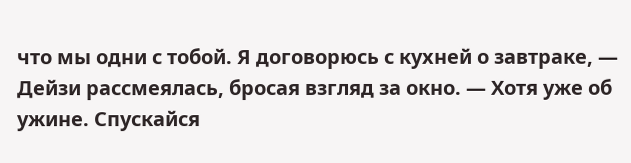что мы одни с тобой. Я договорюсь с кухней о завтраке, — Дейзи рассмеялась, бросая взгляд за окно. — Хотя уже об ужине. Спускайся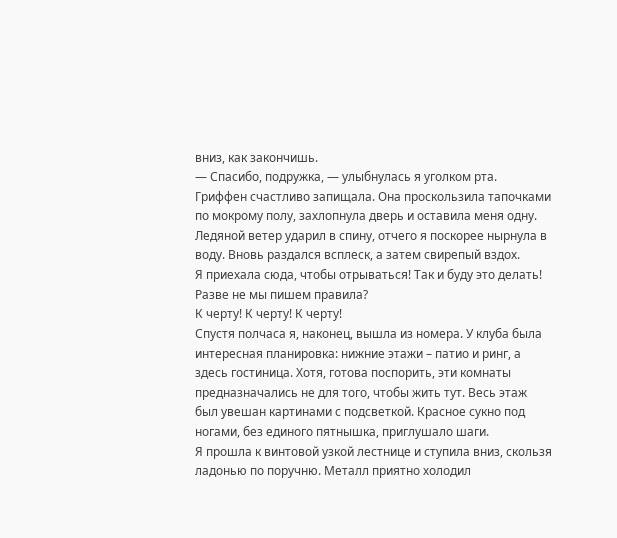вниз, как закончишь.
— Спасибо, подружка, — улыбнулась я уголком рта.
Гриффен счастливо запищала. Она проскользила тапочками по мокрому полу, захлопнула дверь и оставила меня одну. Ледяной ветер ударил в спину, отчего я поскорее нырнула в воду. Вновь раздался всплеск, а затем свирепый вздох.
Я приехала сюда, чтобы отрываться! Так и буду это делать!
Разве не мы пишем правила?
К черту! К черту! К черту!
Спустя полчаса я, наконец, вышла из номера. У клуба была интересная планировка: нижние этажи – патио и ринг, а здесь гостиница. Хотя, готова поспорить, эти комнаты предназначались не для того, чтобы жить тут. Весь этаж был увешан картинами с подсветкой. Красное сукно под ногами, без единого пятнышка, приглушало шаги.
Я прошла к винтовой узкой лестнице и ступила вниз, скользя ладонью по поручню. Металл приятно холодил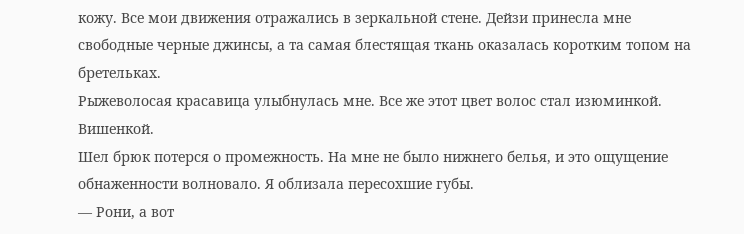кожу. Все мои движения отражались в зеркальной стене. Дейзи принесла мне свободные черные джинсы, а та самая блестящая ткань оказалась коротким топом на бретельках.
Рыжеволосая красавица улыбнулась мне. Все же этот цвет волос стал изюминкой.
Вишенкой.
Шел брюк потерся о промежность. На мне не было нижнего белья, и это ощущение обнаженности волновало. Я облизала пересохшие губы.
— Рони, а вот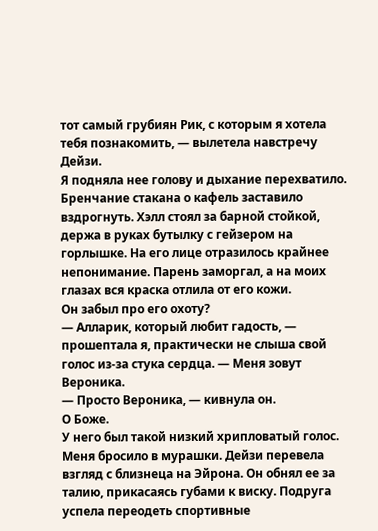тот самый грубиян Рик, с которым я хотела тебя познакомить, — вылетела навстречу Дейзи.
Я подняла нее голову и дыхание перехватило. Бренчание стакана о кафель заставило вздрогнуть. Хэлл стоял за барной стойкой, держа в руках бутылку с гейзером на горлышке. На его лице отразилось крайнее непонимание. Парень заморгал, а на моих глазах вся краска отлила от его кожи.
Он забыл про его охоту?
— Алларик, который любит гадость, — прошептала я, практически не слыша свой голос из-за стука сердца. — Меня зовут Вероника.
— Просто Вероника, — кивнула он.
О Боже.
У него был такой низкий хрипловатый голос. Меня бросило в мурашки. Дейзи перевела взгляд с близнеца на Эйрона. Он обнял ее за талию, прикасаясь губами к виску. Подруга успела переодеть спортивные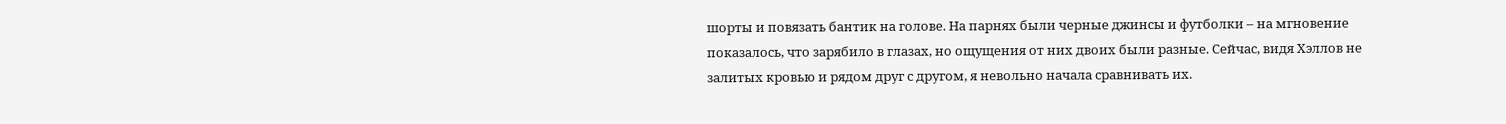шорты и повязать бантик на голове. На парнях были черные джинсы и футболки – на мгновение показалось, что зарябило в глазах, но ощущения от них двоих были разные. Сейчас, видя Хэллов не залитых кровью и рядом друг с другом, я невольно начала сравнивать их.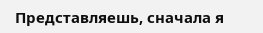Представляешь, сначала я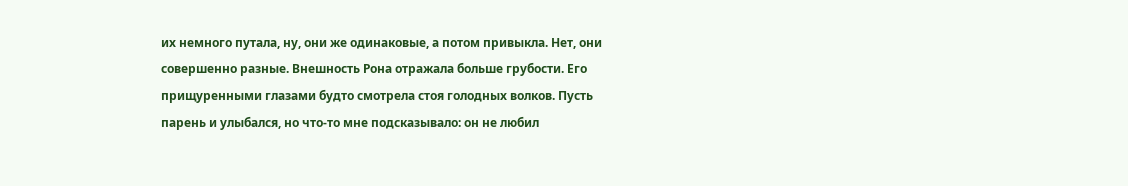их немного путала, ну, они же одинаковые, а потом привыкла. Нет, они совершенно разные. Внешность Рона отражала больше грубости. Его прищуренными глазами будто смотрела стоя голодных волков. Пусть парень и улыбался, но что-то мне подсказывало: он не любил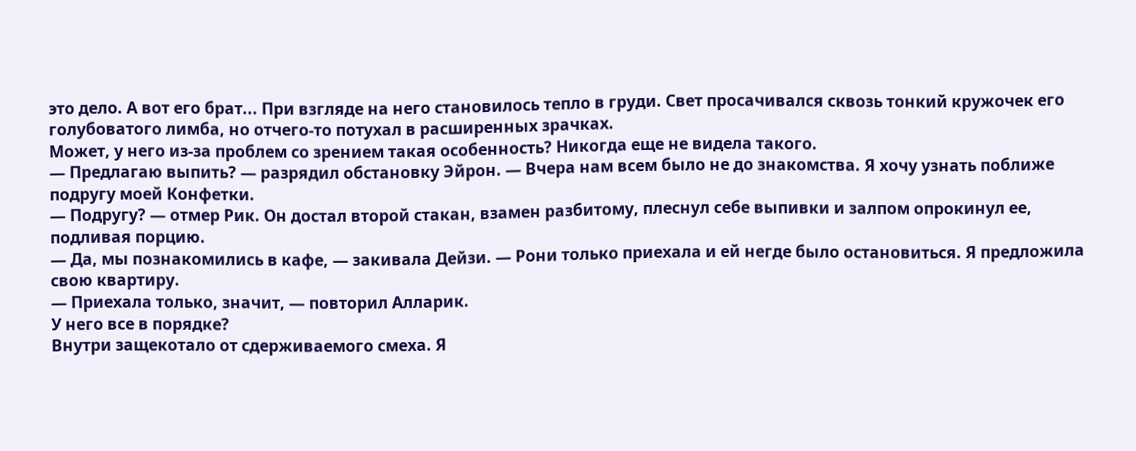это дело. А вот его брат... При взгляде на него становилось тепло в груди. Свет просачивался сквозь тонкий кружочек его голубоватого лимба, но отчего-то потухал в расширенных зрачках.
Может, у него из-за проблем со зрением такая особенность? Никогда еще не видела такого.
— Предлагаю выпить? — разрядил обстановку Эйрон. — Вчера нам всем было не до знакомства. Я хочу узнать поближе подругу моей Конфетки.
— Подругу? — отмер Рик. Он достал второй стакан, взамен разбитому, плеснул себе выпивки и залпом опрокинул ее, подливая порцию.
— Да, мы познакомились в кафе, — закивала Дейзи. — Рони только приехала и ей негде было остановиться. Я предложила свою квартиру.
— Приехала только, значит, — повторил Алларик.
У него все в порядке?
Внутри защекотало от сдерживаемого смеха. Я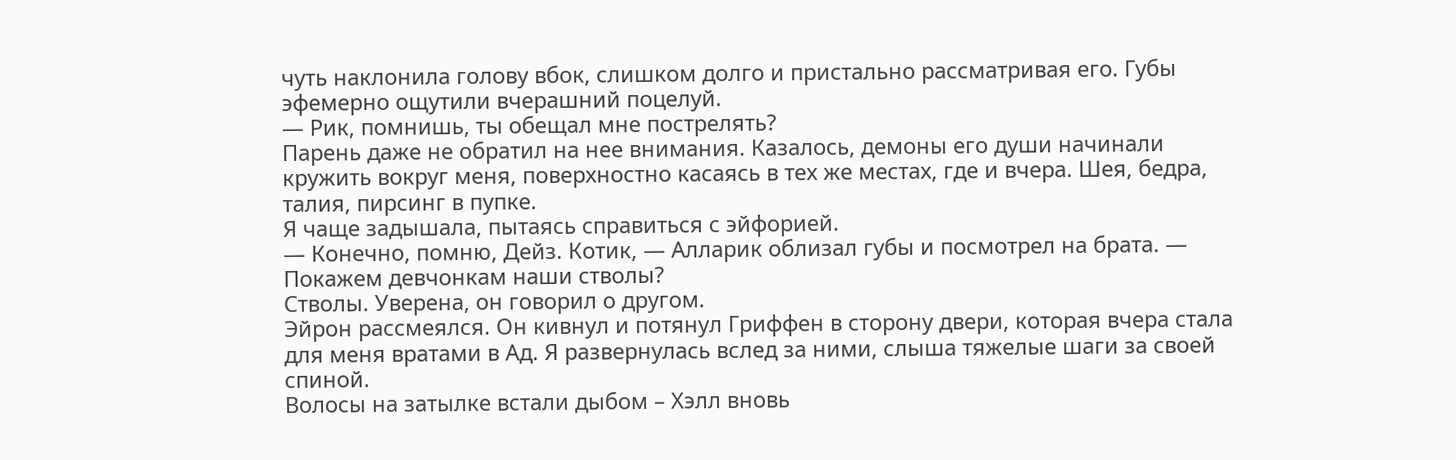чуть наклонила голову вбок, слишком долго и пристально рассматривая его. Губы эфемерно ощутили вчерашний поцелуй.
— Рик, помнишь, ты обещал мне пострелять?
Парень даже не обратил на нее внимания. Казалось, демоны его души начинали кружить вокруг меня, поверхностно касаясь в тех же местах, где и вчера. Шея, бедра, талия, пирсинг в пупке.
Я чаще задышала, пытаясь справиться с эйфорией.
— Конечно, помню, Дейз. Котик, — Алларик облизал губы и посмотрел на брата. — Покажем девчонкам наши стволы?
Стволы. Уверена, он говорил о другом.
Эйрон рассмеялся. Он кивнул и потянул Гриффен в сторону двери, которая вчера стала для меня вратами в Ад. Я развернулась вслед за ними, слыша тяжелые шаги за своей спиной.
Волосы на затылке встали дыбом – Хэлл вновь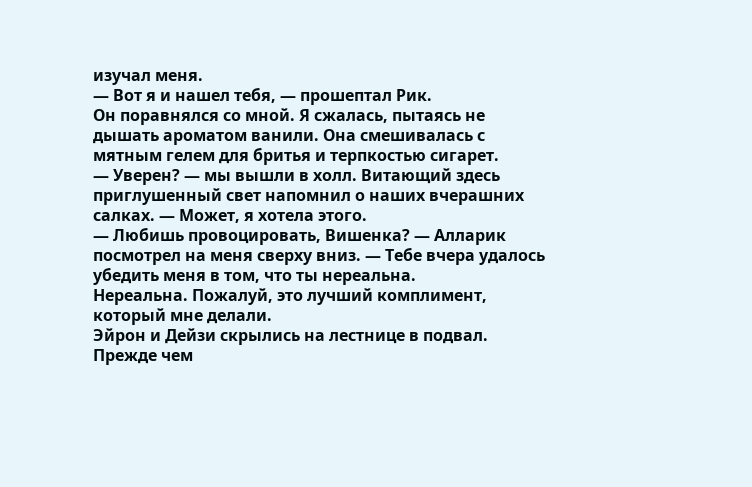изучал меня.
— Вот я и нашел тебя, — прошептал Рик.
Он поравнялся со мной. Я сжалась, пытаясь не дышать ароматом ванили. Она смешивалась с мятным гелем для бритья и терпкостью сигарет.
— Уверен? — мы вышли в холл. Витающий здесь приглушенный свет напомнил о наших вчерашних салках. — Может, я хотела этого.
— Любишь провоцировать, Вишенка? — Алларик посмотрел на меня сверху вниз. — Тебе вчера удалось убедить меня в том, что ты нереальна.
Нереальна. Пожалуй, это лучший комплимент, который мне делали.
Эйрон и Дейзи скрылись на лестнице в подвал. Прежде чем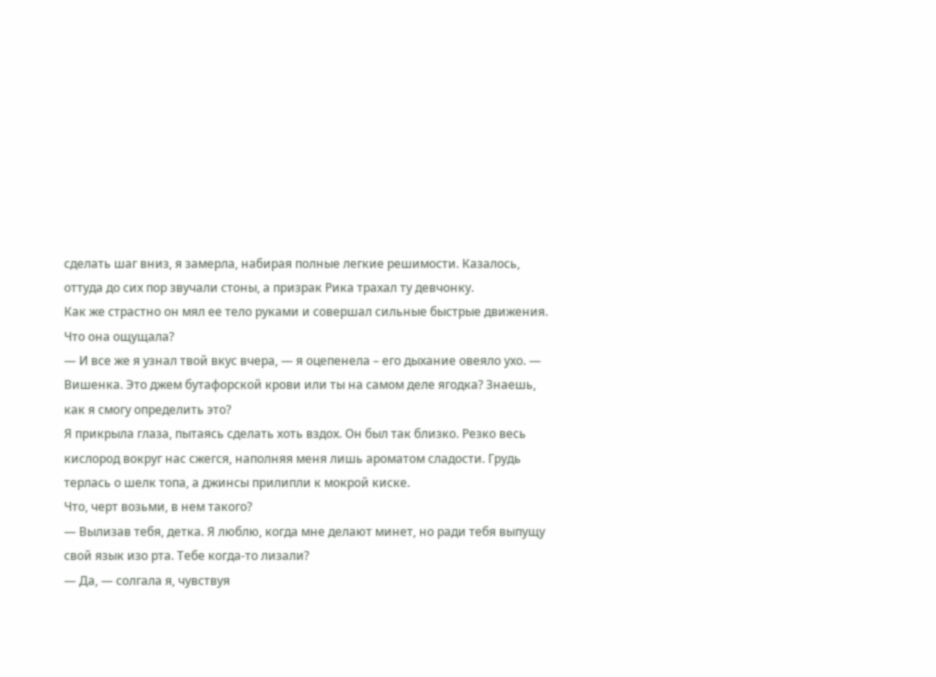сделать шаг вниз, я замерла, набирая полные легкие решимости. Казалось, оттуда до сих пор звучали стоны, а призрак Рика трахал ту девчонку.
Как же страстно он мял ее тело руками и совершал сильные быстрые движения. Что она ощущала?
— И все же я узнал твой вкус вчера, — я оцепенела – его дыхание овеяло ухо. — Вишенка. Это джем бутафорской крови или ты на самом деле ягодка? Знаешь, как я смогу определить это?
Я прикрыла глаза, пытаясь сделать хоть вздох. Он был так близко. Резко весь кислород вокруг нас сжегся, наполняя меня лишь ароматом сладости. Грудь терлась о шелк топа, а джинсы прилипли к мокрой киске.
Что, черт возьми, в нем такого?
— Вылизав тебя, детка. Я люблю, когда мне делают минет, но ради тебя выпущу свой язык изо рта. Тебе когда-то лизали?
— Да, — солгала я, чувствуя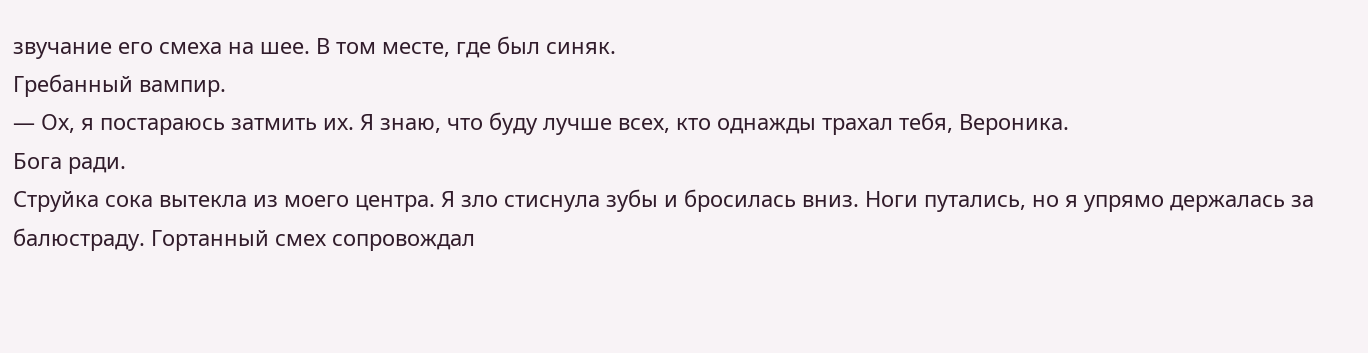звучание его смеха на шее. В том месте, где был синяк.
Гребанный вампир.
— Ох, я постараюсь затмить их. Я знаю, что буду лучше всех, кто однажды трахал тебя, Вероника.
Бога ради.
Струйка сока вытекла из моего центра. Я зло стиснула зубы и бросилась вниз. Ноги путались, но я упрямо держалась за балюстраду. Гортанный смех сопровождал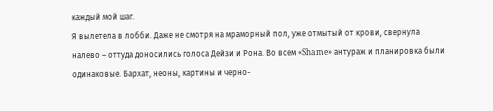каждый мой шаг.
Я вылетела в лобби. Даже не смотря на мраморный пол, уже отмытый от крови, свернула налево – оттуда доносились голоса Дейзи и Рона. Во всем «Shame» антураж и планировка были одинаковые. Бархат, неоны, картины и черно-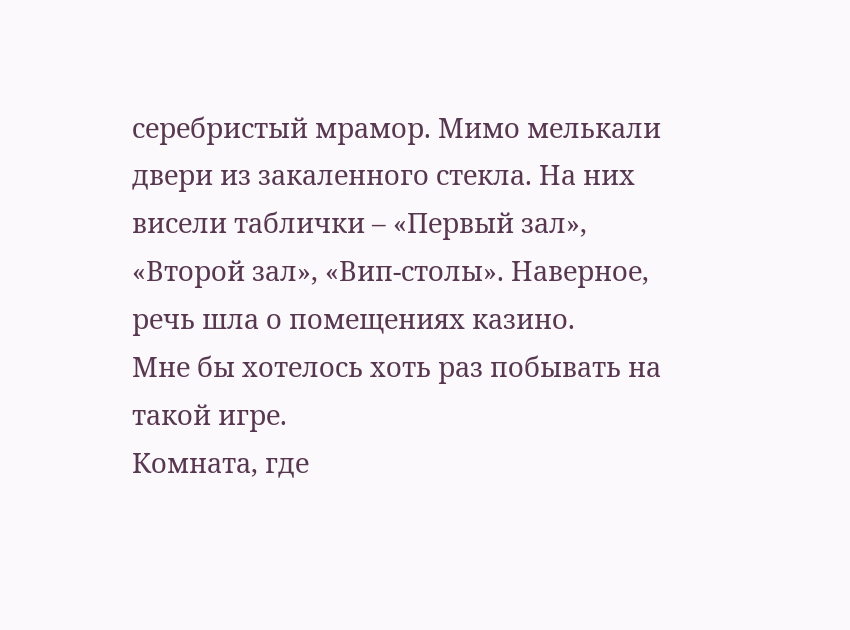серебристый мрамор. Мимо мелькали двери из закаленного стекла. На них висели таблички – «Первый зал», «Второй зал», «Вип-столы». Наверное, речь шла о помещениях казино.
Мне бы хотелось хоть раз побывать на такой игре.
Комната, где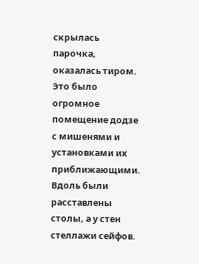скрылась парочка, оказалась тиром. Это было огромное помещение додзе с мишенями и установками их приближающими. Вдоль были расставлены столы, а у стен стеллажи сейфов.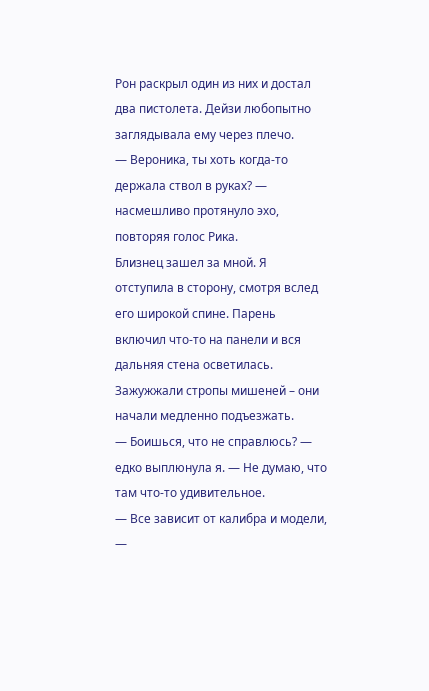Рон раскрыл один из них и достал два пистолета. Дейзи любопытно заглядывала ему через плечо.
— Вероника, ты хоть когда-то держала ствол в руках? — насмешливо протянуло эхо, повторяя голос Рика.
Близнец зашел за мной. Я отступила в сторону, смотря вслед его широкой спине. Парень включил что-то на панели и вся дальняя стена осветилась. Зажужжали стропы мишеней – они начали медленно подъезжать.
— Боишься, что не справлюсь? — едко выплюнула я. — Не думаю, что там что-то удивительное.
— Все зависит от калибра и модели, —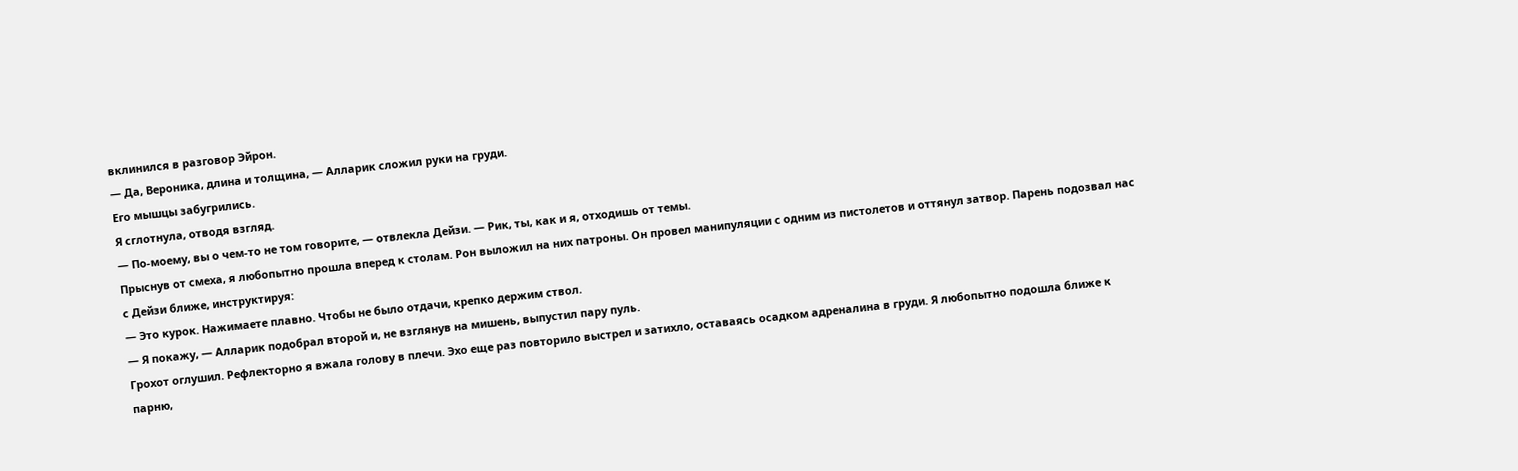вклинился в разговор Эйрон.
— Да, Вероника, длина и толщина, — Алларик сложил руки на груди.
Его мышцы забугрились.
Я сглотнула, отводя взгляд.
— По-моему, вы о чем-то не том говорите, — отвлекла Дейзи. — Рик, ты, как и я, отходишь от темы.
Прыснув от смеха, я любопытно прошла вперед к столам. Рон выложил на них патроны. Он провел манипуляции с одним из пистолетов и оттянул затвор. Парень подозвал нас с Дейзи ближе, инструктируя:
— Это курок. Нажимаете плавно. Чтобы не было отдачи, крепко держим ствол.
— Я покажу, — Алларик подобрал второй и, не взглянув на мишень, выпустил пару пуль.
Грохот оглушил. Рефлекторно я вжала голову в плечи. Эхо еще раз повторило выстрел и затихло, оставаясь осадком адреналина в груди. Я любопытно подошла ближе к парню,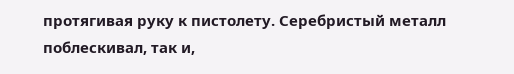протягивая руку к пистолету. Серебристый металл поблескивал, так и,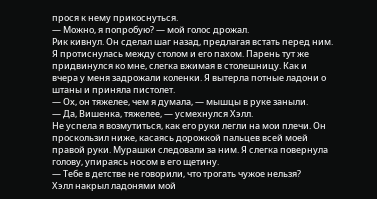прося к нему прикоснуться.
— Можно, я попробую? — мой голос дрожал.
Рик кивнул. Он сделал шаг назад, предлагая встать перед ним. Я протиснулась между столом и его пахом. Парень тут же придвинулся ко мне, слегка вжимая в столешницу. Как и вчера у меня задрожали коленки. Я вытерла потные ладони о штаны и приняла пистолет.
— Ох, он тяжелее, чем я думала, — мышцы в руке заныли.
— Да, Вишенка, тяжелее, — усмехнулся Хэлл.
Не успела я возмутиться, как его руки легли на мои плечи. Он проскользил ниже, касаясь дорожкой пальцев всей моей правой руки. Мурашки следовали за ним. Я слегка повернула голову, упираясь носом в его щетину.
— Тебе в детстве не говорили, что трогать чужое нельзя?
Хэлл накрыл ладонями мой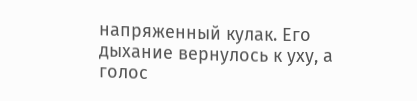напряженный кулак. Его дыхание вернулось к уху, а голос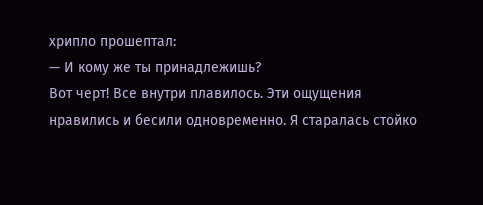хрипло прошептал:
— И кому же ты принадлежишь?
Вот черт! Все внутри плавилось. Эти ощущения нравились и бесили одновременно. Я старалась стойко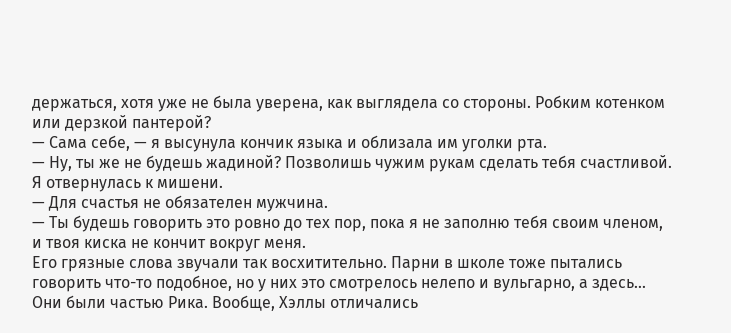держаться, хотя уже не была уверена, как выглядела со стороны. Робким котенком или дерзкой пантерой?
— Сама себе, — я высунула кончик языка и облизала им уголки рта.
— Ну, ты же не будешь жадиной? Позволишь чужим рукам сделать тебя счастливой.
Я отвернулась к мишени.
— Для счастья не обязателен мужчина.
— Ты будешь говорить это ровно до тех пор, пока я не заполню тебя своим членом, и твоя киска не кончит вокруг меня.
Его грязные слова звучали так восхитительно. Парни в школе тоже пытались говорить что-то подобное, но у них это смотрелось нелепо и вульгарно, а здесь... Они были частью Рика. Вообще, Хэллы отличались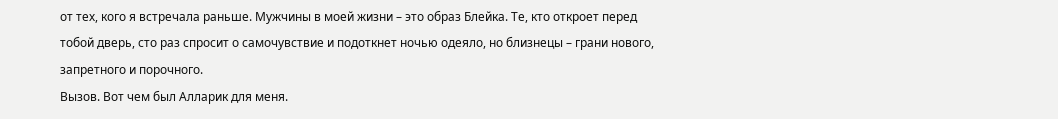от тех, кого я встречала раньше. Мужчины в моей жизни – это образ Блейка. Те, кто откроет перед тобой дверь, сто раз спросит о самочувствие и подоткнет ночью одеяло, но близнецы – грани нового, запретного и порочного.
Вызов. Вот чем был Алларик для меня.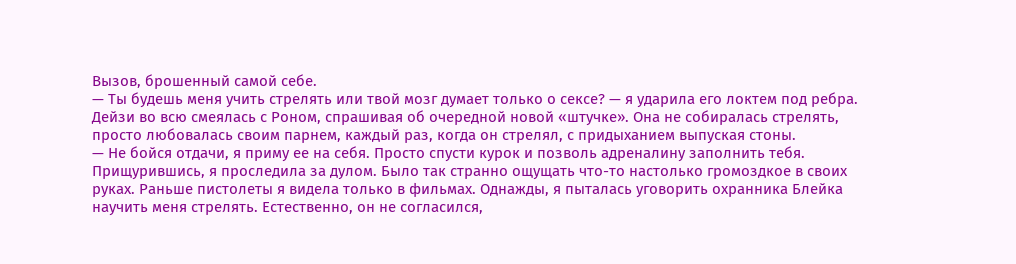Вызов, брошенный самой себе.
— Ты будешь меня учить стрелять или твой мозг думает только о сексе? — я ударила его локтем под ребра.
Дейзи во всю смеялась с Роном, спрашивая об очередной новой «штучке». Она не собиралась стрелять, просто любовалась своим парнем, каждый раз, когда он стрелял, с придыханием выпуская стоны.
— Не бойся отдачи, я приму ее на себя. Просто спусти курок и позволь адреналину заполнить тебя.
Прищурившись, я проследила за дулом. Было так странно ощущать что-то настолько громоздкое в своих руках. Раньше пистолеты я видела только в фильмах. Однажды, я пыталась уговорить охранника Блейка научить меня стрелять. Естественно, он не согласился,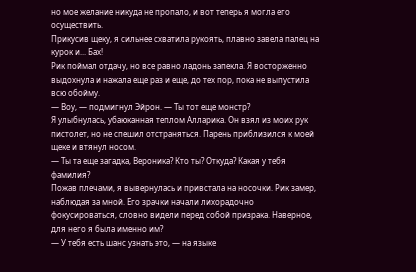но мое желание никуда не пропало, и вот теперь я могла его осуществить.
Прикусив щеку, я сильнее схватила рукоять, плавно завела палец на курок и... Бах!
Рик поймал отдачу, но все равно ладонь запекла. Я восторженно выдохнула и нажала еще раз и еще, до тех пор, пока не выпустила всю обойму.
— Воу, — подмигнул Эйрон. — Ты тот еще монстр?
Я улыбнулась, убаюканная теплом Алларика. Он взял из моих рук пистолет, но не спешил отстраняться. Парень приблизился к моей щеке и втянул носом.
— Ты та еще загадка, Вероника? Кто ты? Откуда? Какая у тебя фамилия?
Пожав плечами, я вывернулась и привстала на носочки. Рик замер, наблюдая за мной. Его зрачки начали лихорадочно фокусироваться, словно видели перед собой призрака. Наверное, для него я была именно им?
— У тебя есть шанс узнать это, — на языке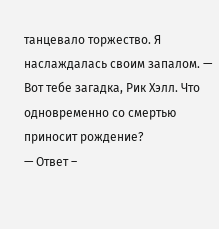танцевало торжество. Я наслаждалась своим запалом. — Вот тебе загадка, Рик Хэлл. Что одновременно со смертью приносит рождение?
— Ответ –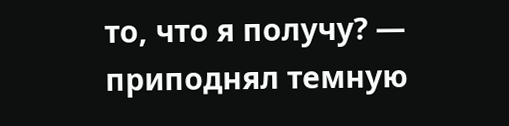то, что я получу? — приподнял темную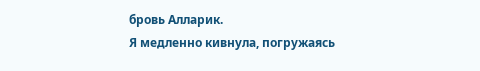бровь Алларик.
Я медленно кивнула, погружаясь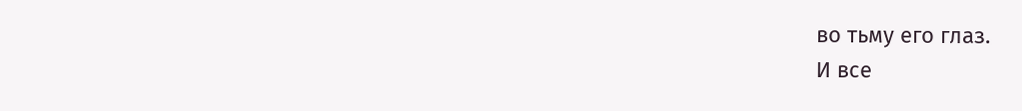во тьму его глаз.
И все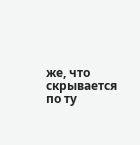же, что скрывается по ту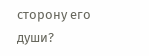сторону его души?